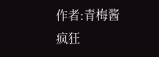作者:青梅酱
疯狂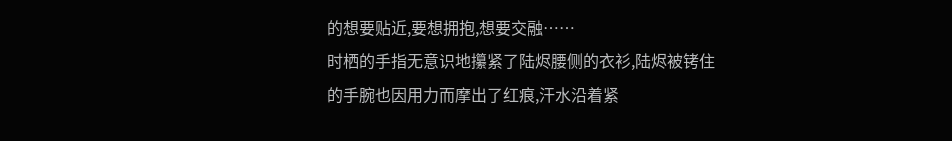的想要贴近,要想拥抱,想要交融……
时栖的手指无意识地攥紧了陆烬腰侧的衣衫,陆烬被铐住的手腕也因用力而摩出了红痕,汗水沿着紧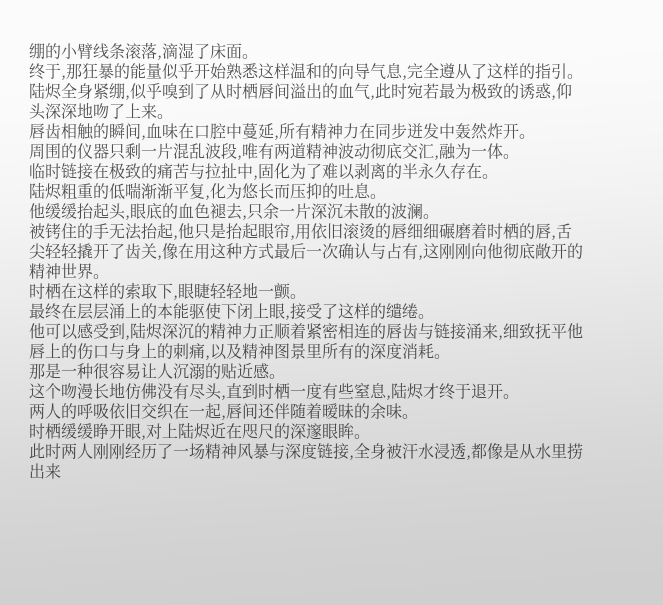绷的小臂线条滚落,滴湿了床面。
终于,那狂暴的能量似乎开始熟悉这样温和的向导气息,完全遵从了这样的指引。
陆烬全身紧绷,似乎嗅到了从时栖唇间溢出的血气,此时宛若最为极致的诱惑,仰头深深地吻了上来。
唇齿相触的瞬间,血味在口腔中蔓延,所有精神力在同步迸发中轰然炸开。
周围的仪器只剩一片混乱波段,唯有两道精神波动彻底交汇,融为一体。
临时链接在极致的痛苦与拉扯中,固化为了难以剥离的半永久存在。
陆烬粗重的低喘渐渐平复,化为悠长而压抑的吐息。
他缓缓抬起头,眼底的血色褪去,只余一片深沉未散的波澜。
被铐住的手无法抬起,他只是抬起眼帘,用依旧滚烫的唇细细碾磨着时栖的唇,舌尖轻轻撬开了齿关,像在用这种方式最后一次确认与占有,这刚刚向他彻底敞开的精神世界。
时栖在这样的索取下,眼睫轻轻地一颤。
最终在层层涌上的本能驱使下闭上眼,接受了这样的缱绻。
他可以感受到,陆烬深沉的精神力正顺着紧密相连的唇齿与链接涌来,细致抚平他唇上的伤口与身上的刺痛,以及精神图景里所有的深度消耗。
那是一种很容易让人沉溺的贴近感。
这个吻漫长地仿佛没有尽头,直到时栖一度有些窒息,陆烬才终于退开。
两人的呼吸依旧交织在一起,唇间还伴随着暧昧的余味。
时栖缓缓睁开眼,对上陆烬近在咫尺的深邃眼眸。
此时两人刚刚经历了一场精神风暴与深度链接,全身被汗水浸透,都像是从水里捞出来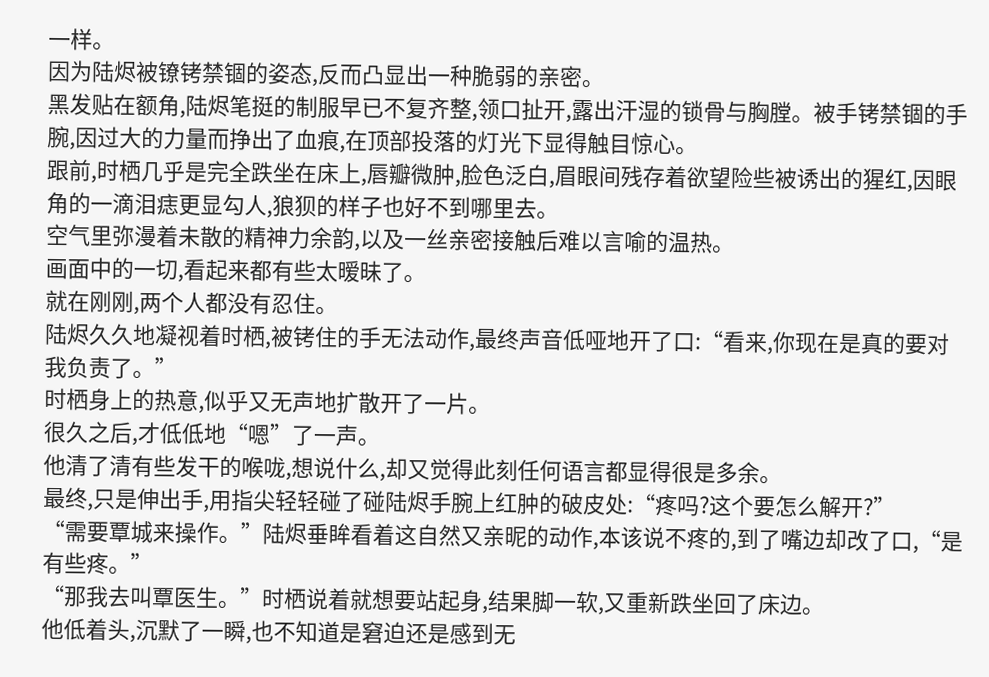一样。
因为陆烬被镣铐禁锢的姿态,反而凸显出一种脆弱的亲密。
黑发贴在额角,陆烬笔挺的制服早已不复齐整,领口扯开,露出汗湿的锁骨与胸膛。被手铐禁锢的手腕,因过大的力量而挣出了血痕,在顶部投落的灯光下显得触目惊心。
跟前,时栖几乎是完全跌坐在床上,唇瓣微肿,脸色泛白,眉眼间残存着欲望险些被诱出的猩红,因眼角的一滴泪痣更显勾人,狼狈的样子也好不到哪里去。
空气里弥漫着未散的精神力余韵,以及一丝亲密接触后难以言喻的温热。
画面中的一切,看起来都有些太暧昧了。
就在刚刚,两个人都没有忍住。
陆烬久久地凝视着时栖,被铐住的手无法动作,最终声音低哑地开了口:“看来,你现在是真的要对我负责了。”
时栖身上的热意,似乎又无声地扩散开了一片。
很久之后,才低低地“嗯”了一声。
他清了清有些发干的喉咙,想说什么,却又觉得此刻任何语言都显得很是多余。
最终,只是伸出手,用指尖轻轻碰了碰陆烬手腕上红肿的破皮处:“疼吗?这个要怎么解开?”
“需要覃城来操作。”陆烬垂眸看着这自然又亲昵的动作,本该说不疼的,到了嘴边却改了口,“是有些疼。”
“那我去叫覃医生。”时栖说着就想要站起身,结果脚一软,又重新跌坐回了床边。
他低着头,沉默了一瞬,也不知道是窘迫还是感到无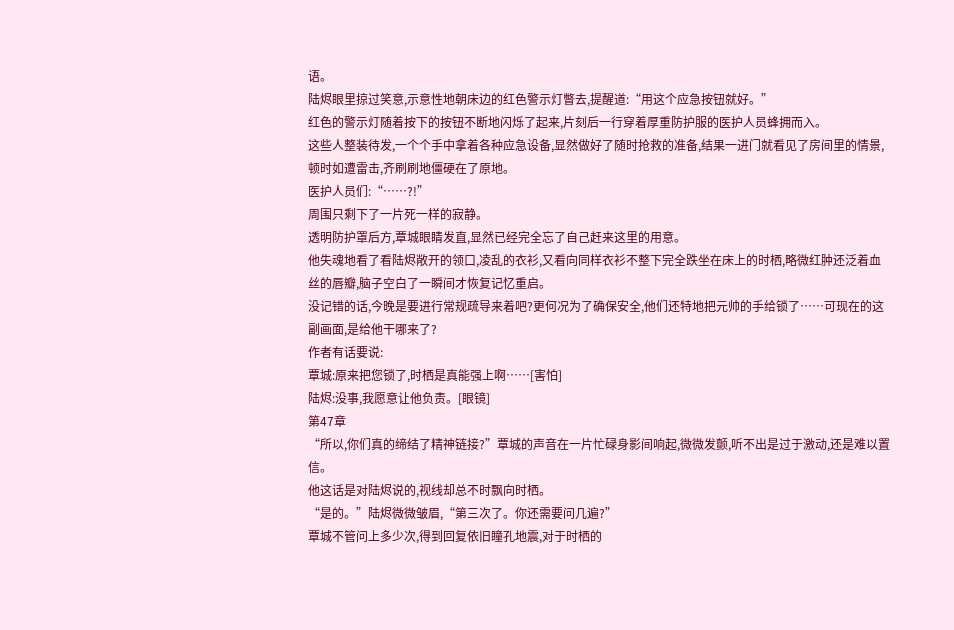语。
陆烬眼里掠过笑意,示意性地朝床边的红色警示灯瞥去,提醒道:“用这个应急按钮就好。”
红色的警示灯随着按下的按钮不断地闪烁了起来,片刻后一行穿着厚重防护服的医护人员蜂拥而入。
这些人整装待发,一个个手中拿着各种应急设备,显然做好了随时抢救的准备,结果一进门就看见了房间里的情景,顿时如遭雷击,齐刷刷地僵硬在了原地。
医护人员们:“……?!”
周围只剩下了一片死一样的寂静。
透明防护罩后方,覃城眼睛发直,显然已经完全忘了自己赶来这里的用意。
他失魂地看了看陆烬敞开的领口,凌乱的衣衫,又看向同样衣衫不整下完全跌坐在床上的时栖,略微红肿还泛着血丝的唇瓣,脑子空白了一瞬间才恢复记忆重启。
没记错的话,今晚是要进行常规疏导来着吧?更何况为了确保安全,他们还特地把元帅的手给锁了……可现在的这副画面,是给他干哪来了?
作者有话要说:
覃城:原来把您锁了,时栖是真能强上啊……[害怕]
陆烬:没事,我愿意让他负责。[眼镜]
第47章
“所以,你们真的缔结了精神链接?”覃城的声音在一片忙碌身影间响起,微微发颤,听不出是过于激动,还是难以置信。
他这话是对陆烬说的,视线却总不时飘向时栖。
“是的。”陆烬微微皱眉,“第三次了。你还需要问几遍?”
覃城不管问上多少次,得到回复依旧瞳孔地震,对于时栖的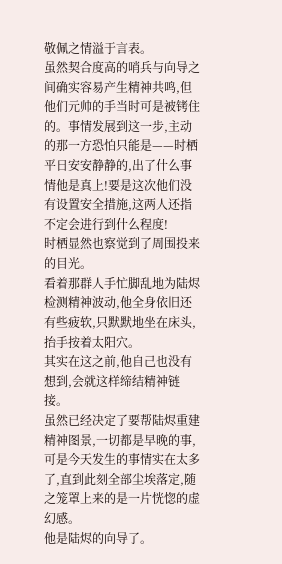敬佩之情溢于言表。
虽然契合度高的哨兵与向导之间确实容易产生精神共鸣,但他们元帅的手当时可是被铐住的。事情发展到这一步,主动的那一方恐怕只能是——时栖平日安安静静的,出了什么事情他是真上!要是这次他们没有设置安全措施,这两人还指不定会进行到什么程度!
时栖显然也察觉到了周围投来的目光。
看着那群人手忙脚乱地为陆烬检测精神波动,他全身依旧还有些疲软,只默默地坐在床头,抬手按着太阳穴。
其实在这之前,他自己也没有想到,会就这样缔结精神链接。
虽然已经决定了要帮陆烬重建精神图景,一切都是早晚的事,可是今天发生的事情实在太多了,直到此刻全部尘埃落定,随之笼罩上来的是一片恍惚的虚幻感。
他是陆烬的向导了。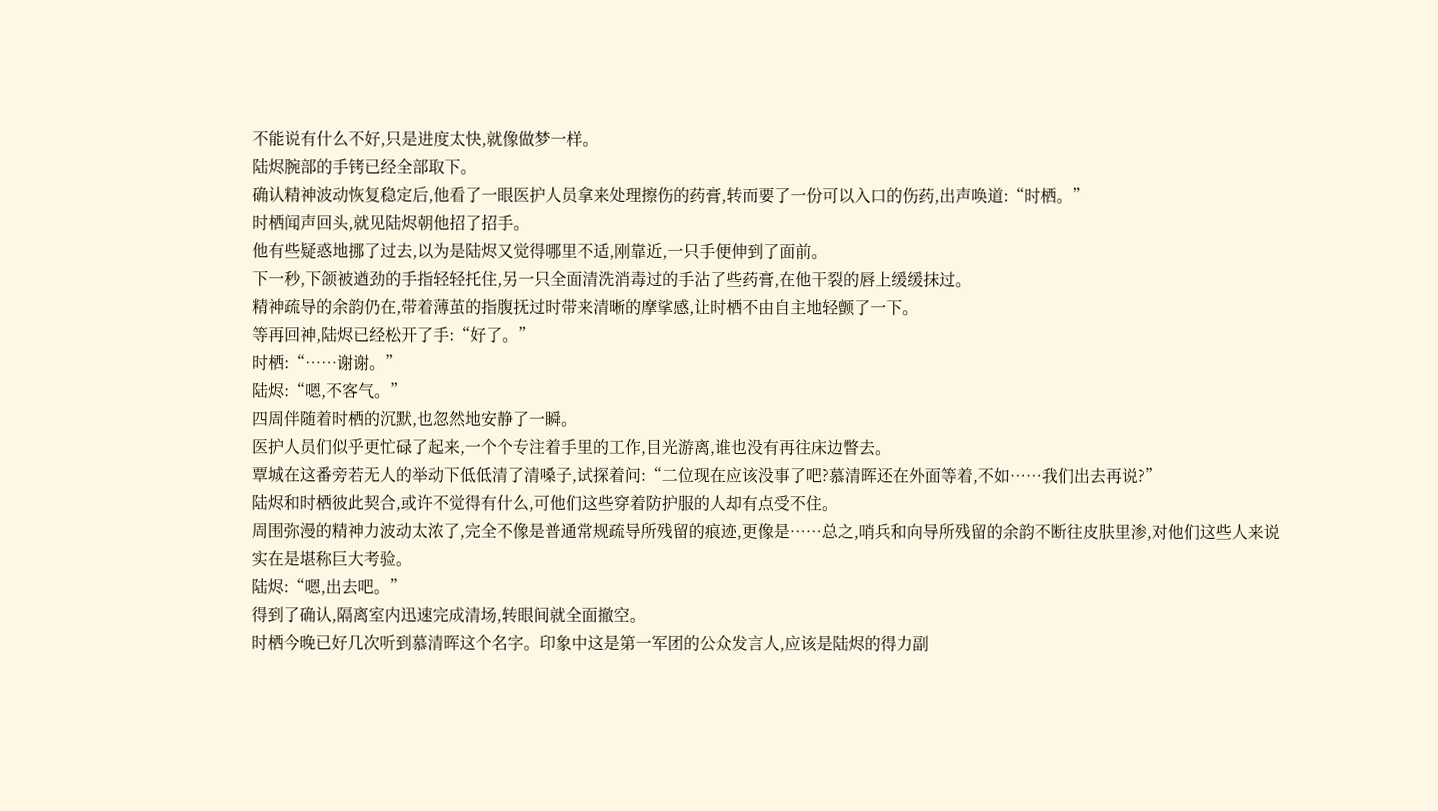不能说有什么不好,只是进度太快,就像做梦一样。
陆烬腕部的手铐已经全部取下。
确认精神波动恢复稳定后,他看了一眼医护人员拿来处理擦伤的药膏,转而要了一份可以入口的伤药,出声唤道:“时栖。”
时栖闻声回头,就见陆烬朝他招了招手。
他有些疑惑地挪了过去,以为是陆烬又觉得哪里不适,刚靠近,一只手便伸到了面前。
下一秒,下颌被遒劲的手指轻轻托住,另一只全面清洗消毒过的手沾了些药膏,在他干裂的唇上缓缓抹过。
精神疏导的余韵仍在,带着薄茧的指腹抚过时带来清晰的摩挲感,让时栖不由自主地轻颤了一下。
等再回神,陆烬已经松开了手:“好了。”
时栖:“……谢谢。”
陆烬:“嗯,不客气。”
四周伴随着时栖的沉默,也忽然地安静了一瞬。
医护人员们似乎更忙碌了起来,一个个专注着手里的工作,目光游离,谁也没有再往床边瞥去。
覃城在这番旁若无人的举动下低低清了清嗓子,试探着问:“二位现在应该没事了吧?慕清晖还在外面等着,不如……我们出去再说?”
陆烬和时栖彼此契合,或许不觉得有什么,可他们这些穿着防护服的人却有点受不住。
周围弥漫的精神力波动太浓了,完全不像是普通常规疏导所残留的痕迹,更像是……总之,哨兵和向导所残留的余韵不断往皮肤里渗,对他们这些人来说实在是堪称巨大考验。
陆烬:“嗯,出去吧。”
得到了确认,隔离室内迅速完成清场,转眼间就全面撤空。
时栖今晚已好几次听到慕清晖这个名字。印象中这是第一军团的公众发言人,应该是陆烬的得力副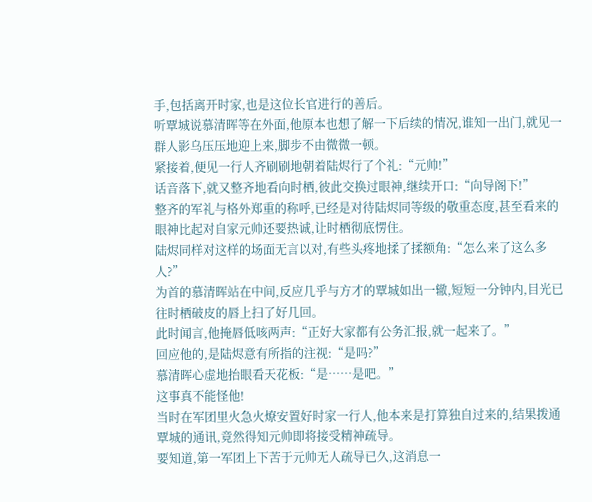手,包括离开时家,也是这位长官进行的善后。
听覃城说慕清晖等在外面,他原本也想了解一下后续的情况,谁知一出门,就见一群人影乌压压地迎上来,脚步不由微微一顿。
紧接着,便见一行人齐刷刷地朝着陆烬行了个礼:“元帅!”
话音落下,就又整齐地看向时栖,彼此交换过眼神,继续开口:“向导阁下!”
整齐的军礼与格外郑重的称呼,已经是对待陆烬同等级的敬重态度,甚至看来的眼神比起对自家元帅还要热诚,让时栖彻底愣住。
陆烬同样对这样的场面无言以对,有些头疼地揉了揉额角:“怎么来了这么多人?”
为首的慕清晖站在中间,反应几乎与方才的覃城如出一辙,短短一分钟内,目光已往时栖破皮的唇上扫了好几回。
此时闻言,他掩唇低咳两声:“正好大家都有公务汇报,就一起来了。”
回应他的,是陆烬意有所指的注视:“是吗?”
慕清晖心虚地抬眼看天花板:“是……是吧。”
这事真不能怪他!
当时在军团里火急火燎安置好时家一行人,他本来是打算独自过来的,结果拨通覃城的通讯,竟然得知元帅即将接受精神疏导。
要知道,第一军团上下苦于元帅无人疏导已久,这消息一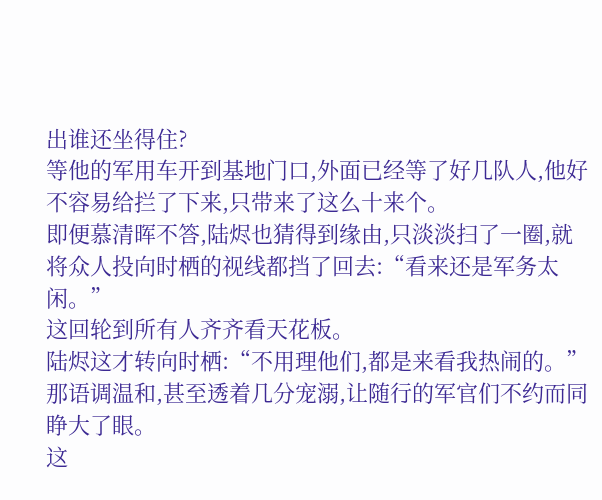出谁还坐得住?
等他的军用车开到基地门口,外面已经等了好几队人,他好不容易给拦了下来,只带来了这么十来个。
即便慕清晖不答,陆烬也猜得到缘由,只淡淡扫了一圈,就将众人投向时栖的视线都挡了回去:“看来还是军务太闲。”
这回轮到所有人齐齐看天花板。
陆烬这才转向时栖:“不用理他们,都是来看我热闹的。”
那语调温和,甚至透着几分宠溺,让随行的军官们不约而同睁大了眼。
这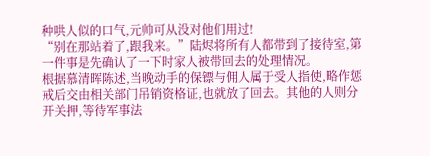种哄人似的口气,元帅可从没对他们用过!
“别在那站着了,跟我来。”陆烬将所有人都带到了接待室,第一件事是先确认了一下时家人被带回去的处理情况。
根据慕清晖陈述,当晚动手的保镖与佣人属于受人指使,略作惩戒后交由相关部门吊销资格证,也就放了回去。其他的人则分开关押,等待军事法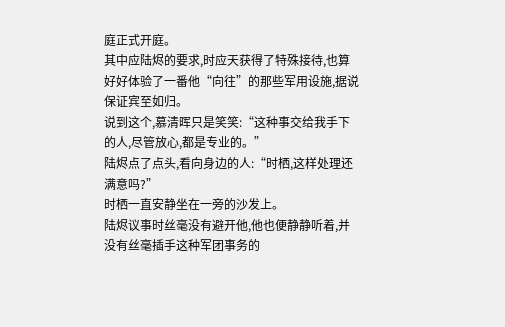庭正式开庭。
其中应陆烬的要求,时应天获得了特殊接待,也算好好体验了一番他“向往”的那些军用设施,据说保证宾至如归。
说到这个,慕清晖只是笑笑:“这种事交给我手下的人,尽管放心,都是专业的。”
陆烬点了点头,看向身边的人:“时栖,这样处理还满意吗?”
时栖一直安静坐在一旁的沙发上。
陆烬议事时丝毫没有避开他,他也便静静听着,并没有丝毫插手这种军团事务的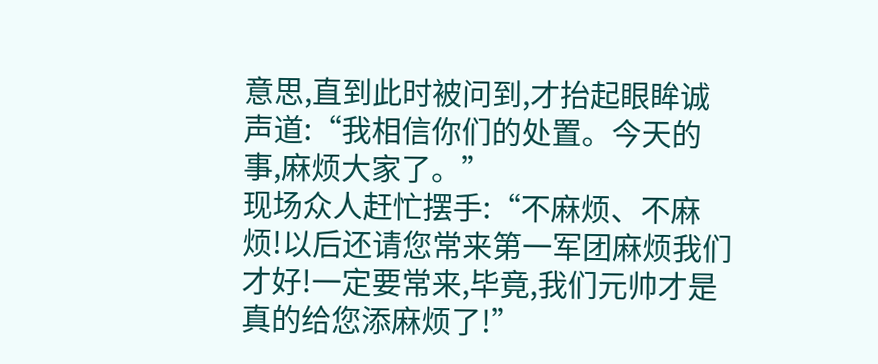意思,直到此时被问到,才抬起眼眸诚声道:“我相信你们的处置。今天的事,麻烦大家了。”
现场众人赶忙摆手:“不麻烦、不麻烦!以后还请您常来第一军团麻烦我们才好!一定要常来,毕竟,我们元帅才是真的给您添麻烦了!”